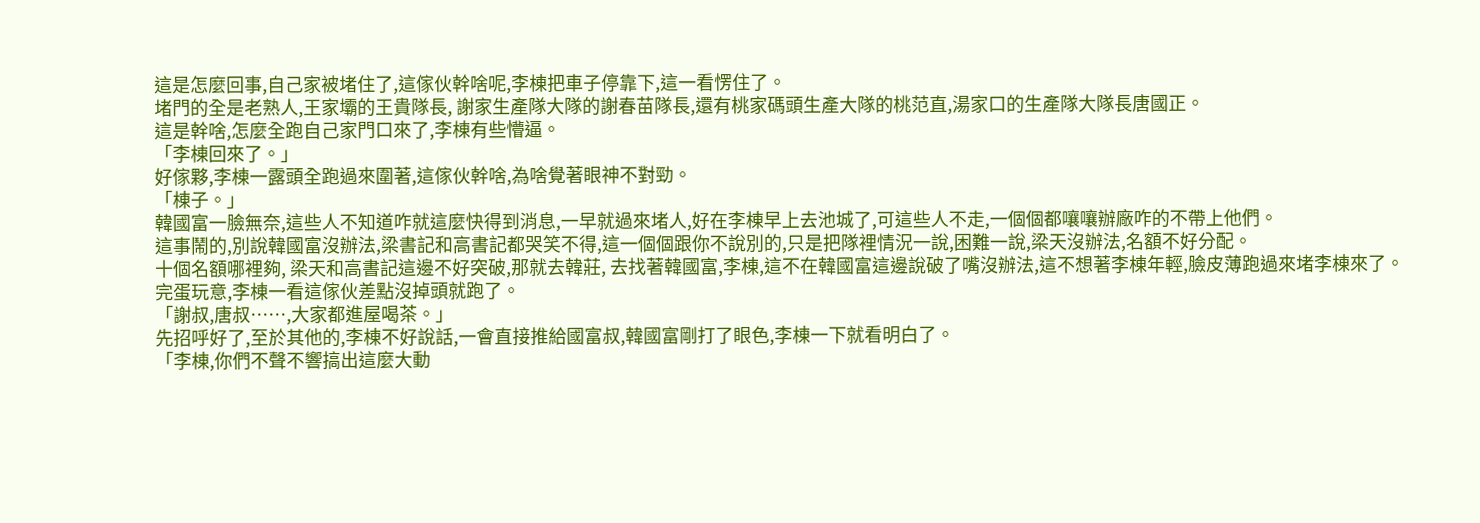這是怎麼回事,自己家被堵住了,這傢伙幹啥呢,李棟把車子停靠下,這一看愣住了。
堵門的全是老熟人,王家壩的王貴隊長, 謝家生產隊大隊的謝春苗隊長,還有桃家碼頭生產大隊的桃范直,湯家口的生產隊大隊長唐國正。
這是幹啥,怎麼全跑自己家門口來了,李棟有些懵逼。
「李棟回來了。」
好傢夥,李棟一露頭全跑過來圍著,這傢伙幹啥,為啥覺著眼神不對勁。
「棟子。」
韓國富一臉無奈,這些人不知道咋就這麼快得到消息,一早就過來堵人,好在李棟早上去池城了,可這些人不走,一個個都嚷嚷辦廠咋的不帶上他們。
這事鬧的,別說韓國富沒辦法,梁書記和高書記都哭笑不得,這一個個跟你不說別的,只是把隊裡情況一說,困難一說,梁天沒辦法,名額不好分配。
十個名額哪裡夠, 梁天和高書記這邊不好突破,那就去韓莊, 去找著韓國富,李棟,這不在韓國富這邊說破了嘴沒辦法,這不想著李棟年輕,臉皮薄跑過來堵李棟來了。
完蛋玩意,李棟一看這傢伙差點沒掉頭就跑了。
「謝叔,唐叔……,大家都進屋喝茶。」
先招呼好了,至於其他的,李棟不好說話,一會直接推給國富叔,韓國富剛打了眼色,李棟一下就看明白了。
「李棟,你們不聲不響搞出這麼大動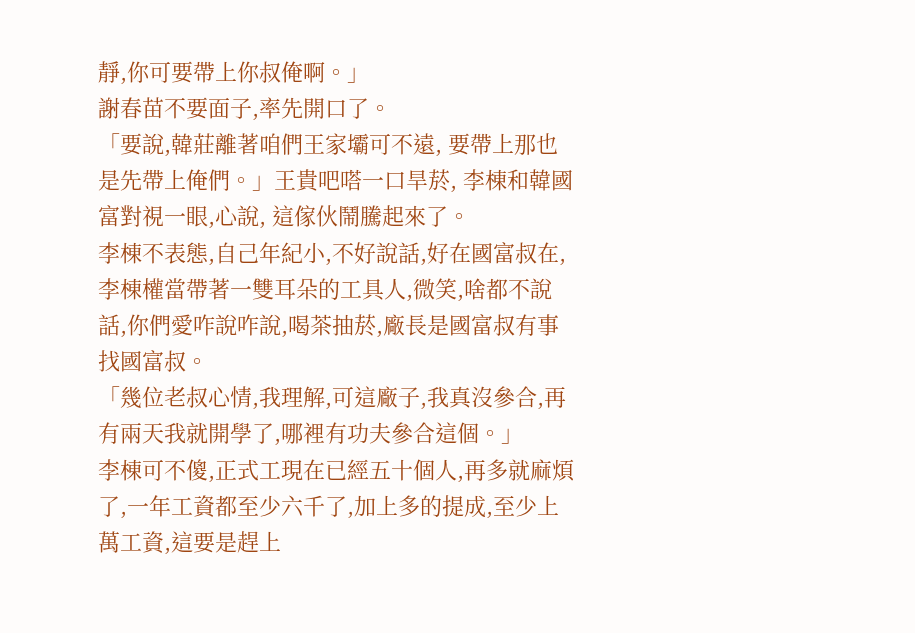靜,你可要帶上你叔俺啊。」
謝春苗不要面子,率先開口了。
「要說,韓莊離著咱們王家壩可不遠, 要帶上那也是先帶上俺們。」王貴吧嗒一口旱菸, 李棟和韓國富對視一眼,心說, 這傢伙鬧騰起來了。
李棟不表態,自己年紀小,不好說話,好在國富叔在,李棟權當帶著一雙耳朵的工具人,微笑,啥都不說話,你們愛咋說咋說,喝茶抽菸,廠長是國富叔有事找國富叔。
「幾位老叔心情,我理解,可這廠子,我真沒參合,再有兩天我就開學了,哪裡有功夫參合這個。」
李棟可不傻,正式工現在已經五十個人,再多就麻煩了,一年工資都至少六千了,加上多的提成,至少上萬工資,這要是趕上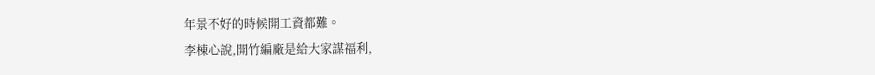年景不好的時候開工資都難。
李棟心說,開竹編廠是給大家謀福利,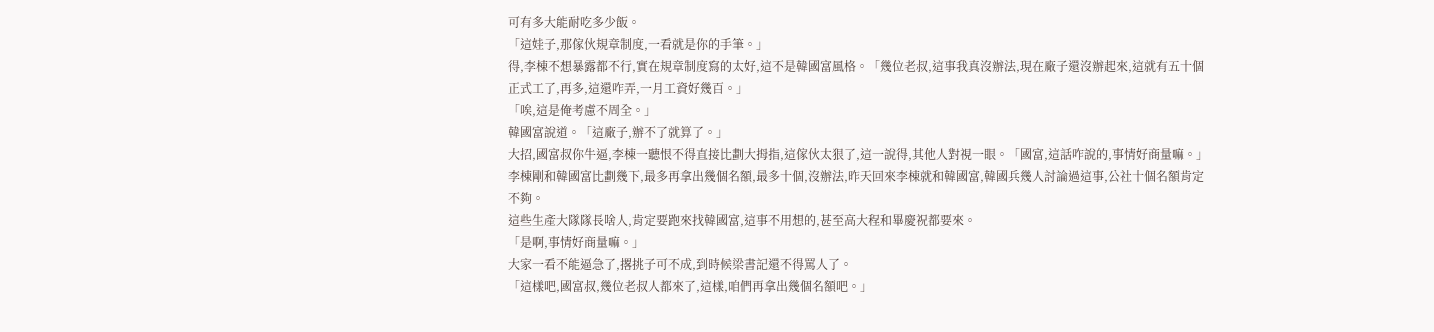可有多大能耐吃多少飯。
「這娃子,那傢伙規章制度,一看就是你的手筆。」
得,李棟不想暴露都不行,實在規章制度寫的太好,這不是韓國富風格。「幾位老叔,這事我真沒辦法,現在廠子還沒辦起來,這就有五十個正式工了,再多,這還咋弄,一月工資好幾百。」
「唉,這是俺考慮不周全。」
韓國富說道。「這廠子,辦不了就算了。」
大招,國富叔你牛逼,李棟一聽恨不得直接比劃大拇指,這傢伙太狠了,這一說得,其他人對視一眼。「國富,這話咋說的,事情好商量嘛。」
李棟剛和韓國富比劃幾下,最多再拿出幾個名額,最多十個,沒辦法,昨天回來李棟就和韓國富,韓國兵幾人討論過這事,公社十個名額肯定不夠。
這些生產大隊隊長啥人,肯定要跑來找韓國富,這事不用想的,甚至高大程和畢慶祝都要來。
「是啊,事情好商量嘛。」
大家一看不能逼急了,撂挑子可不成,到時候梁書記還不得罵人了。
「這樣吧,國富叔,幾位老叔人都來了,這樣,咱們再拿出幾個名額吧。」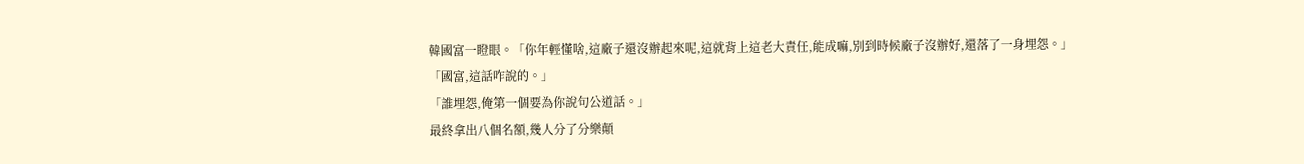韓國富一瞪眼。「你年輕懂啥,這廠子還沒辦起來呢,這就背上這老大責任,能成嘛,別到時候廠子沒辦好,還落了一身埋怨。」
「國富,這話咋說的。」
「誰埋怨,俺第一個要為你說句公道話。」
最終拿出八個名額,幾人分了分樂顛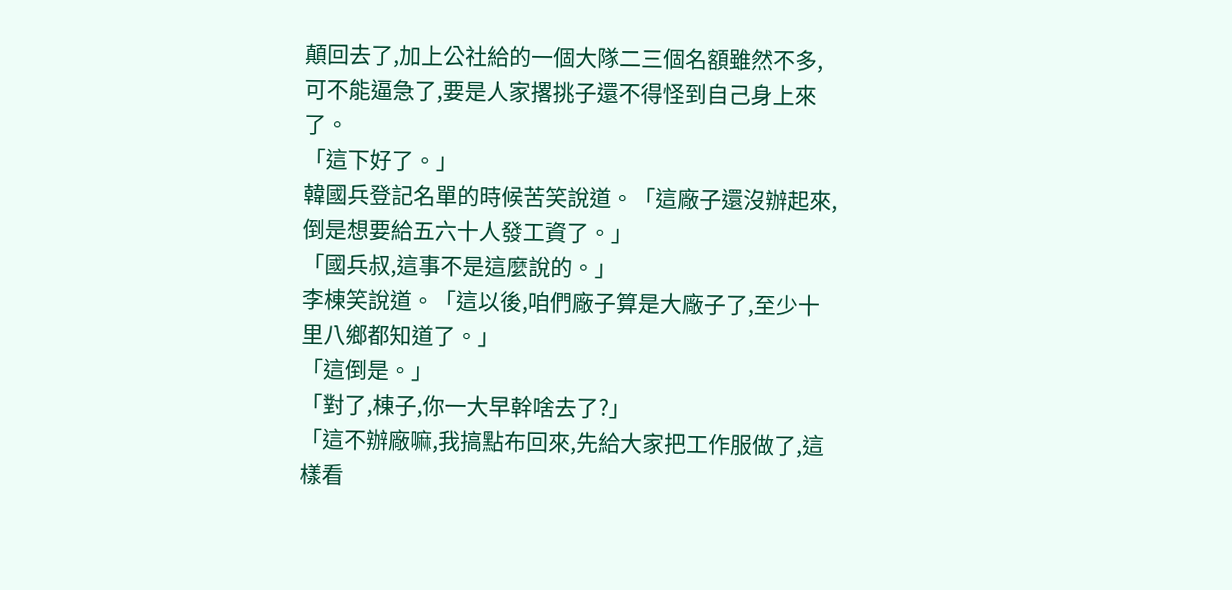顛回去了,加上公社給的一個大隊二三個名額雖然不多,可不能逼急了,要是人家撂挑子還不得怪到自己身上來了。
「這下好了。」
韓國兵登記名單的時候苦笑說道。「這廠子還沒辦起來,倒是想要給五六十人發工資了。」
「國兵叔,這事不是這麼說的。」
李棟笑說道。「這以後,咱們廠子算是大廠子了,至少十里八鄉都知道了。」
「這倒是。」
「對了,棟子,你一大早幹啥去了?」
「這不辦廠嘛,我搞點布回來,先給大家把工作服做了,這樣看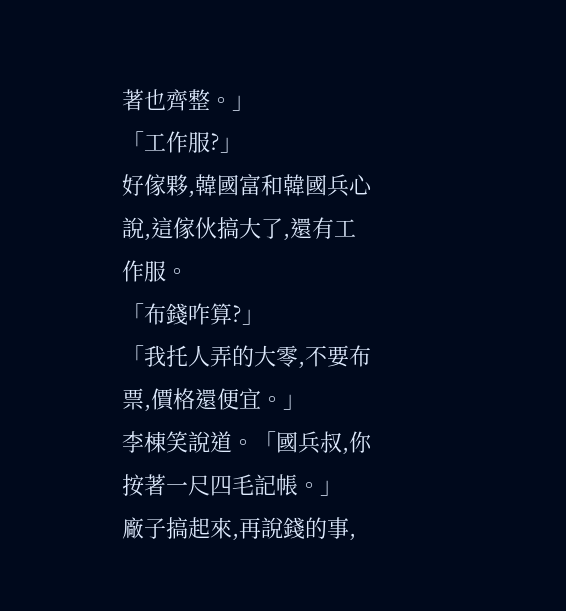著也齊整。」
「工作服?」
好傢夥,韓國富和韓國兵心說,這傢伙搞大了,還有工作服。
「布錢咋算?」
「我托人弄的大零,不要布票,價格還便宜。」
李棟笑說道。「國兵叔,你按著一尺四毛記帳。」
廠子搞起來,再說錢的事,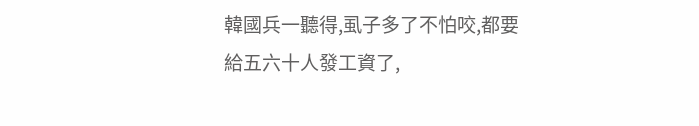韓國兵一聽得,虱子多了不怕咬,都要給五六十人發工資了,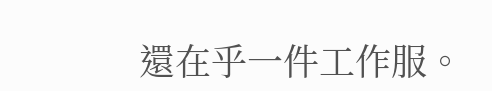還在乎一件工作服。